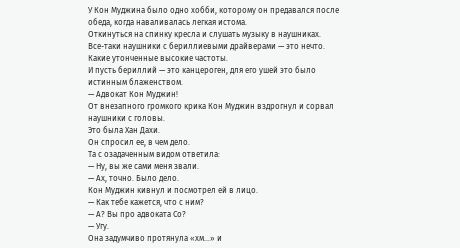У Кон Муджина было одно хобби, которому он предавался после обеда, когда наваливалась легкая истома.
Откинуться на спинку кресла и слушать музыку в наушниках.
Все-таки наушники с бериллиевыми драйверами — это нечто.
Какие утонченные высокие частоты.
И пусть бериллий — это канцероген, для его ушей это было истинным блаженством.
— Адвокат Кон Муджин!
От внезапного громкого крика Кон Муджин вздрогнул и сорвал наушники с головы.
Это была Хан Дахи.
Он спросил ее, в чем дело.
Та с озадаченным видом ответила:
— Ну, вы же сами меня звали.
— Ах, точно. Было дело.
Кон Муджин кивнул и посмотрел ей в лицо.
— Как тебе кажется, что с ним?
— А? Вы про адвоката Со?
— Угу.
Она задумчиво протянула «хм...» и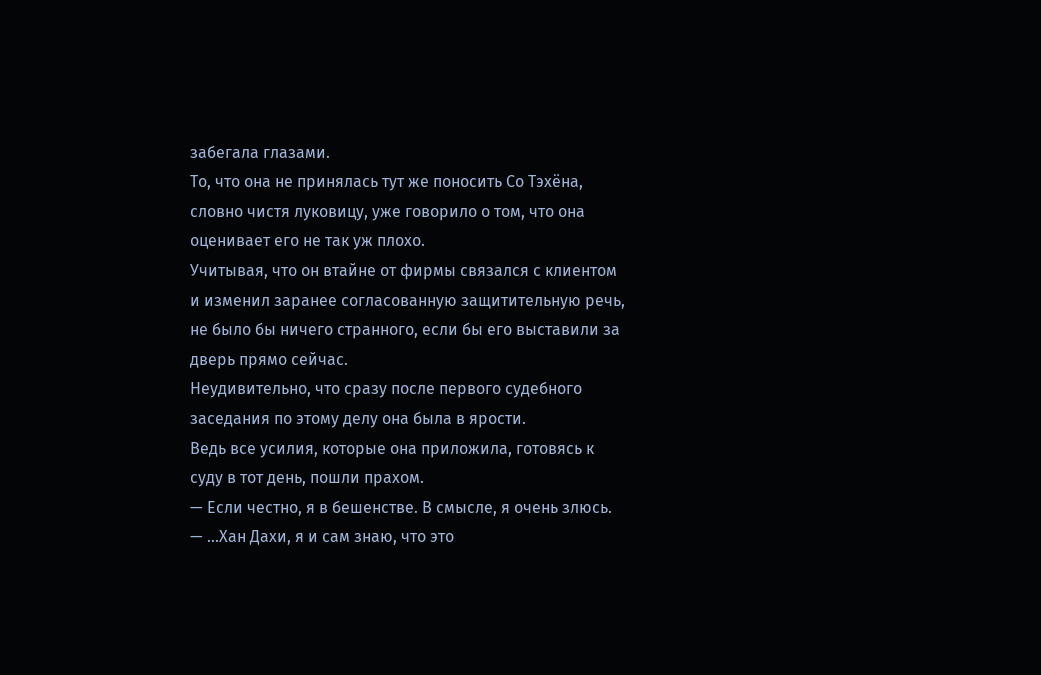забегала глазами.
То, что она не принялась тут же поносить Со Тэхёна, словно чистя луковицу, уже говорило о том, что она оценивает его не так уж плохо.
Учитывая, что он втайне от фирмы связался с клиентом и изменил заранее согласованную защитительную речь, не было бы ничего странного, если бы его выставили за дверь прямо сейчас.
Неудивительно, что сразу после первого судебного заседания по этому делу она была в ярости.
Ведь все усилия, которые она приложила, готовясь к суду в тот день, пошли прахом.
— Если честно, я в бешенстве. В смысле, я очень злюсь.
— ...Хан Дахи, я и сам знаю, что это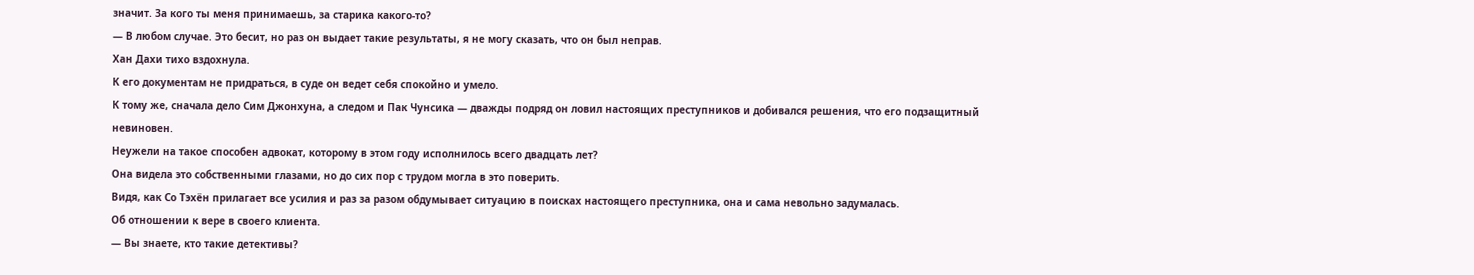значит. За кого ты меня принимаешь, за старика какого-то?
— В любом случае. Это бесит, но раз он выдает такие результаты, я не могу сказать, что он был неправ.
Хан Дахи тихо вздохнула.
К его документам не придраться, в суде он ведет себя спокойно и умело.
К тому же, сначала дело Сим Джонхуна, а следом и Пак Чунсика — дважды подряд он ловил настоящих преступников и добивался решения, что его подзащитный невиновен.
Неужели на такое способен адвокат, которому в этом году исполнилось всего двадцать лет?
Она видела это собственными глазами, но до сих пор с трудом могла в это поверить.
Видя, как Со Тэхён прилагает все усилия и раз за разом обдумывает ситуацию в поисках настоящего преступника, она и сама невольно задумалась.
Об отношении к вере в своего клиента.
— Вы знаете, кто такие детективы?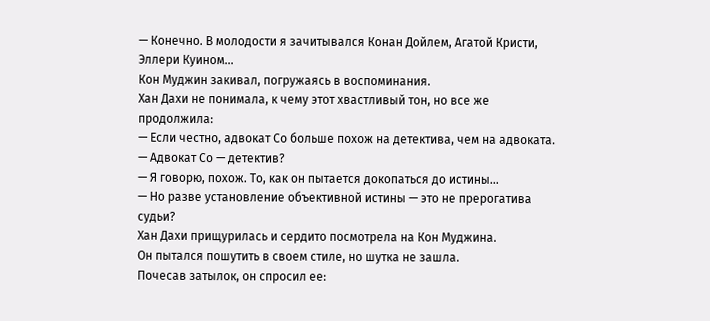— Конечно. В молодости я зачитывался Конан Дойлем, Агатой Кристи, Эллери Куином...
Кон Муджин закивал, погружаясь в воспоминания.
Хан Дахи не понимала, к чему этот хвастливый тон, но все же продолжила:
— Если честно, адвокат Со больше похож на детектива, чем на адвоката.
— Адвокат Со — детектив?
— Я говорю, похож. То, как он пытается докопаться до истины...
— Но разве установление объективной истины — это не прерогатива судьи?
Хан Дахи прищурилась и сердито посмотрела на Кон Муджина.
Он пытался пошутить в своем стиле, но шутка не зашла.
Почесав затылок, он спросил ее: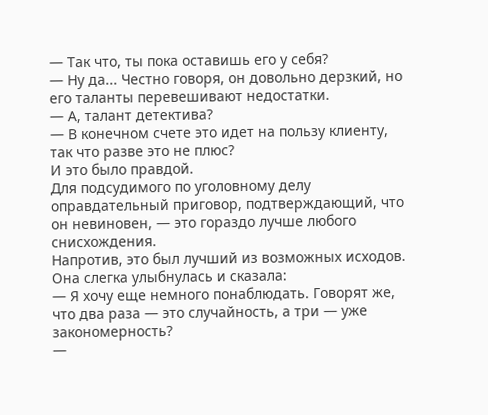— Так что, ты пока оставишь его у себя?
— Ну да... Честно говоря, он довольно дерзкий, но его таланты перевешивают недостатки.
— А, талант детектива?
— В конечном счете это идет на пользу клиенту, так что разве это не плюс?
И это было правдой.
Для подсудимого по уголовному делу оправдательный приговор, подтверждающий, что он невиновен, — это гораздо лучше любого снисхождения.
Напротив, это был лучший из возможных исходов.
Она слегка улыбнулась и сказала:
— Я хочу еще немного понаблюдать. Говорят же, что два раза — это случайность, а три — уже закономерность?
—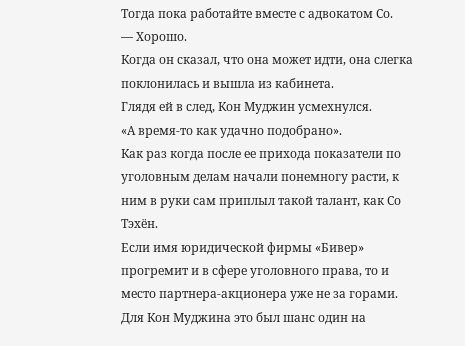Тогда пока работайте вместе с адвокатом Со.
— Хорошо.
Когда он сказал, что она может идти, она слегка поклонилась и вышла из кабинета.
Глядя ей в след, Кон Муджин усмехнулся.
«А время-то как удачно подобрано».
Как раз когда после ее прихода показатели по уголовным делам начали понемногу расти, к ним в руки сам приплыл такой талант, как Со Тэхён.
Если имя юридической фирмы «Бивер» прогремит и в сфере уголовного права, то и место партнера-акционера уже не за горами.
Для Кон Муджина это был шанс один на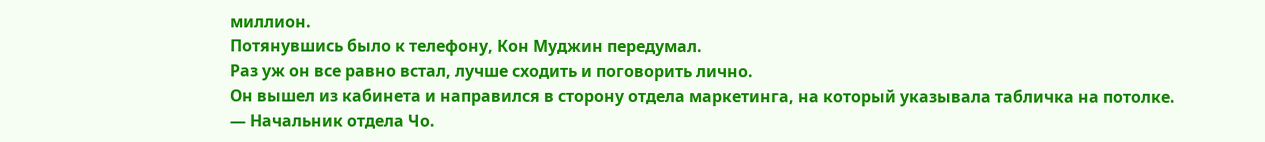миллион.
Потянувшись было к телефону, Кон Муджин передумал.
Раз уж он все равно встал, лучше сходить и поговорить лично.
Он вышел из кабинета и направился в сторону отдела маркетинга, на который указывала табличка на потолке.
— Начальник отдела Чо.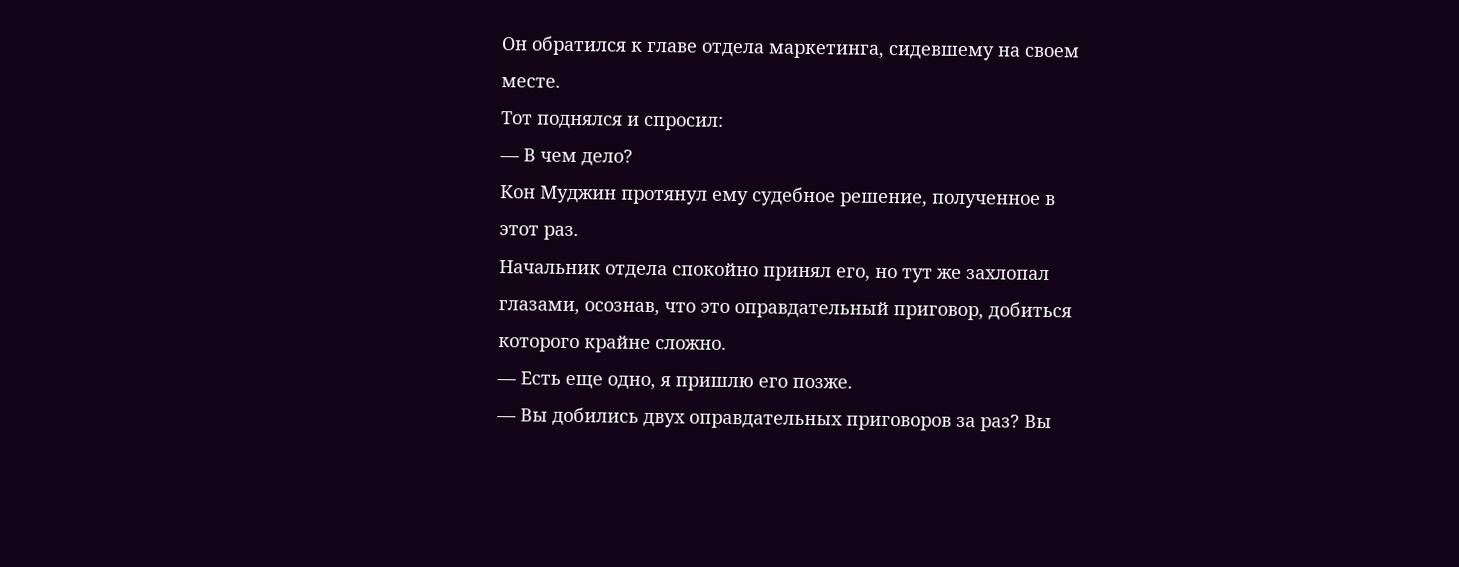Он обратился к главе отдела маркетинга, сидевшему на своем месте.
Тот поднялся и спросил:
— В чем дело?
Кон Муджин протянул ему судебное решение, полученное в этот раз.
Начальник отдела спокойно принял его, но тут же захлопал глазами, осознав, что это оправдательный приговор, добиться которого крайне сложно.
— Есть еще одно, я пришлю его позже.
— Вы добились двух оправдательных приговоров за раз? Вы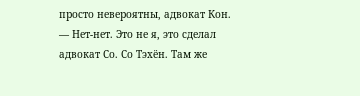просто невероятны, адвокат Кон.
— Нет-нет. Это не я, это сделал адвокат Со. Со Тэхён. Там же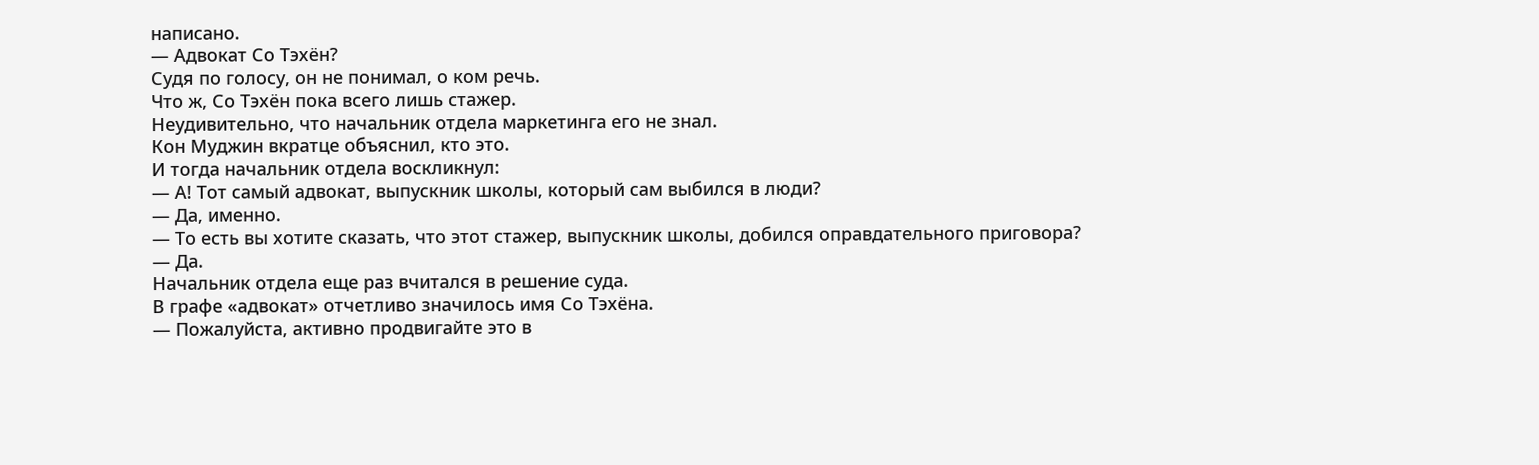написано.
— Адвокат Со Тэхён?
Судя по голосу, он не понимал, о ком речь.
Что ж, Со Тэхён пока всего лишь стажер.
Неудивительно, что начальник отдела маркетинга его не знал.
Кон Муджин вкратце объяснил, кто это.
И тогда начальник отдела воскликнул:
— А! Тот самый адвокат, выпускник школы, который сам выбился в люди?
— Да, именно.
— То есть вы хотите сказать, что этот стажер, выпускник школы, добился оправдательного приговора?
— Да.
Начальник отдела еще раз вчитался в решение суда.
В графе «адвокат» отчетливо значилось имя Со Тэхёна.
— Пожалуйста, активно продвигайте это в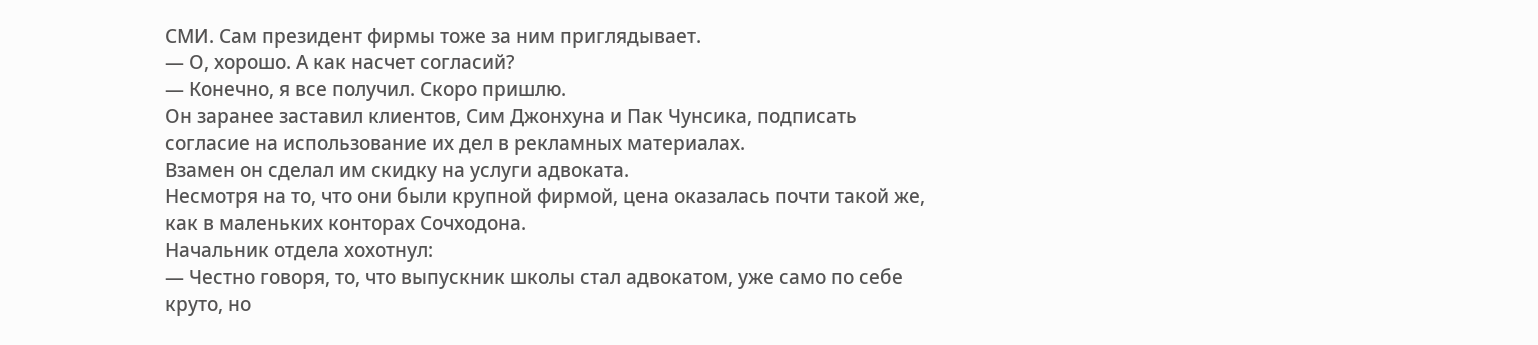СМИ. Сам президент фирмы тоже за ним приглядывает.
— О, хорошо. А как насчет согласий?
— Конечно, я все получил. Скоро пришлю.
Он заранее заставил клиентов, Сим Джонхуна и Пак Чунсика, подписать согласие на использование их дел в рекламных материалах.
Взамен он сделал им скидку на услуги адвоката.
Несмотря на то, что они были крупной фирмой, цена оказалась почти такой же, как в маленьких конторах Сочходона.
Начальник отдела хохотнул:
— Честно говоря, то, что выпускник школы стал адвокатом, уже само по себе круто, но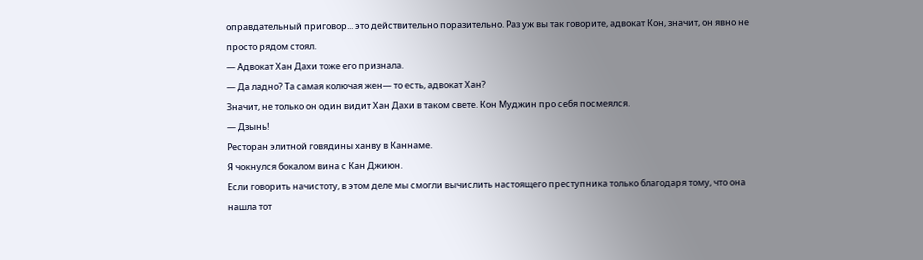оправдательный приговор... это действительно поразительно. Раз уж вы так говорите, адвокат Кон, значит, он явно не просто рядом стоял.
— Адвокат Хан Дахи тоже его признала.
— Да ладно? Та самая колючая жен— то есть, адвокат Хан?
Значит, не только он один видит Хан Дахи в таком свете. Кон Муджин про себя посмеялся.
— Дзынь!
Ресторан элитной говядины ханву в Каннаме.
Я чокнулся бокалом вина с Кан Джиюн.
Если говорить начистоту, в этом деле мы смогли вычислить настоящего преступника только благодаря тому, что она нашла тот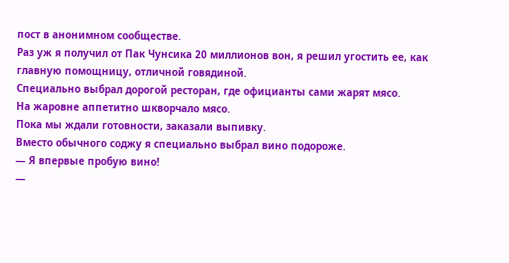пост в анонимном сообществе.
Раз уж я получил от Пак Чунсика 20 миллионов вон, я решил угостить ее, как главную помощницу, отличной говядиной.
Специально выбрал дорогой ресторан, где официанты сами жарят мясо.
На жаровне аппетитно шкворчало мясо.
Пока мы ждали готовности, заказали выпивку.
Вместо обычного соджу я специально выбрал вино подороже.
— Я впервые пробую вино!
—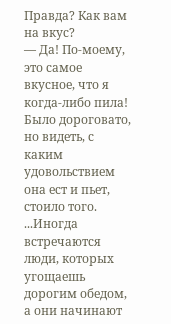Правда? Как вам на вкус?
— Да! По-моему, это самое вкусное, что я когда-либо пила!
Было дороговато, но видеть, с каким удовольствием она ест и пьет, стоило того.
...Иногда встречаются люди, которых угощаешь дорогим обедом, а они начинают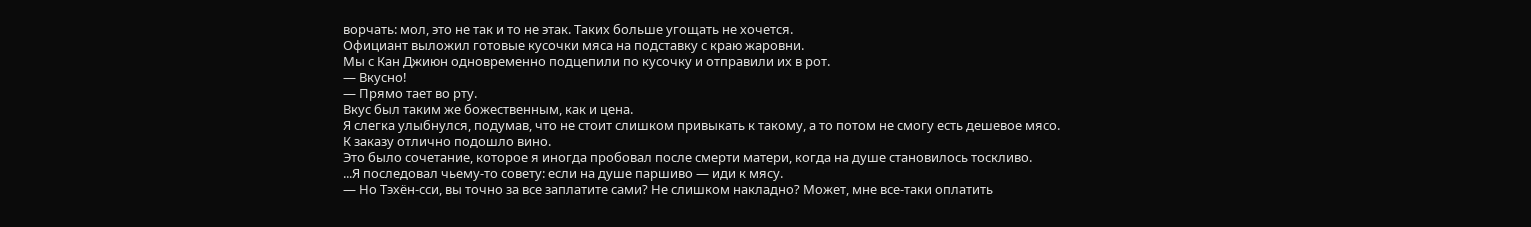ворчать: мол, это не так и то не этак. Таких больше угощать не хочется.
Официант выложил готовые кусочки мяса на подставку с краю жаровни.
Мы с Кан Джиюн одновременно подцепили по кусочку и отправили их в рот.
— Вкусно!
— Прямо тает во рту.
Вкус был таким же божественным, как и цена.
Я слегка улыбнулся, подумав, что не стоит слишком привыкать к такому, а то потом не смогу есть дешевое мясо.
К заказу отлично подошло вино.
Это было сочетание, которое я иногда пробовал после смерти матери, когда на душе становилось тоскливо.
...Я последовал чьему-то совету: если на душе паршиво — иди к мясу.
— Но Тэхён-сси, вы точно за все заплатите сами? Не слишком накладно? Может, мне все-таки оплатить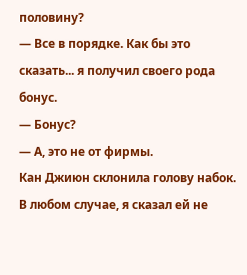половину?
— Все в порядке. Как бы это сказать... я получил своего рода бонус.
— Бонус?
— А, это не от фирмы.
Кан Джиюн склонила голову набок.
В любом случае, я сказал ей не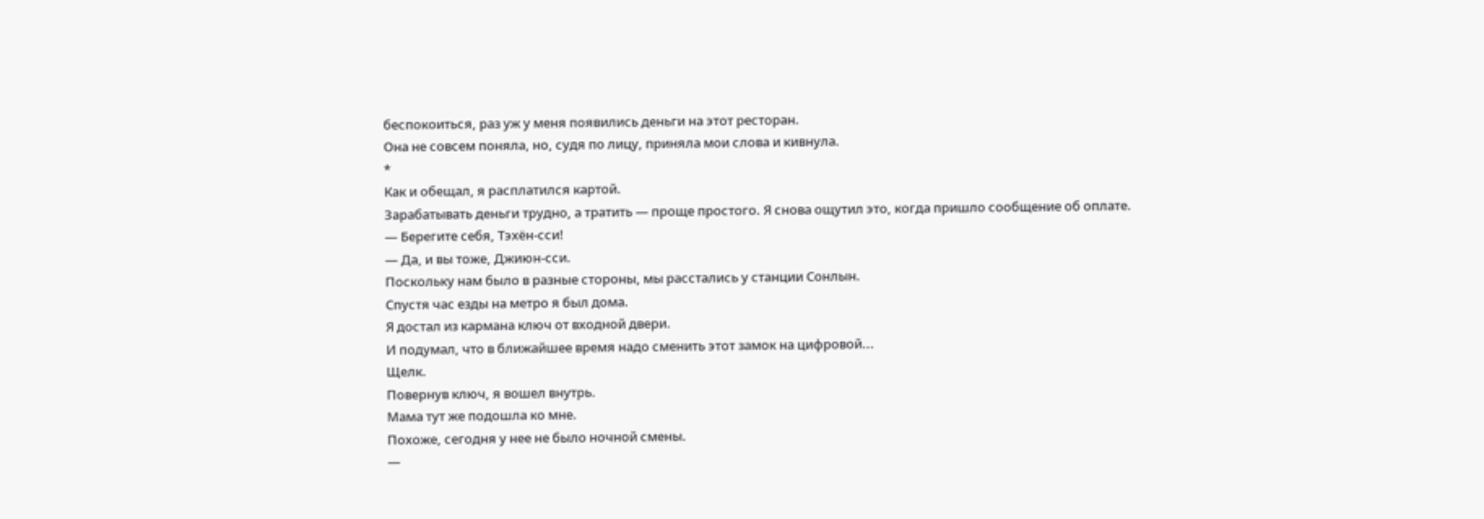беспокоиться, раз уж у меня появились деньги на этот ресторан.
Она не совсем поняла, но, судя по лицу, приняла мои слова и кивнула.
*
Как и обещал, я расплатился картой.
Зарабатывать деньги трудно, а тратить — проще простого. Я снова ощутил это, когда пришло сообщение об оплате.
— Берегите себя, Тэхён-сси!
— Да, и вы тоже, Джиюн-сси.
Поскольку нам было в разные стороны, мы расстались у станции Сонлын.
Спустя час езды на метро я был дома.
Я достал из кармана ключ от входной двери.
И подумал, что в ближайшее время надо сменить этот замок на цифровой...
Щелк.
Повернув ключ, я вошел внутрь.
Мама тут же подошла ко мне.
Похоже, сегодня у нее не было ночной смены.
—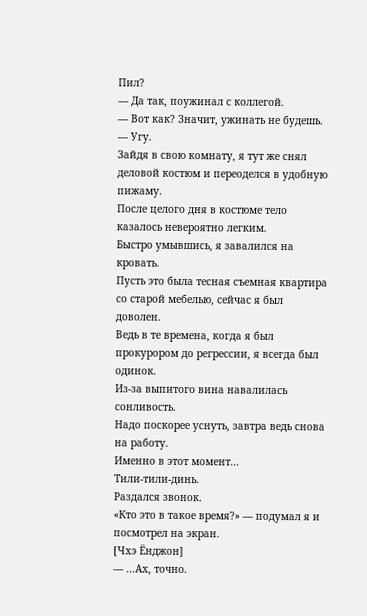Пил?
— Да так, поужинал с коллегой.
— Вот как? Значит, ужинать не будешь.
— Угу.
Зайдя в свою комнату, я тут же снял деловой костюм и переоделся в удобную пижаму.
После целого дня в костюме тело казалось невероятно легким.
Быстро умывшись, я завалился на кровать.
Пусть это была тесная съемная квартира со старой мебелью, сейчас я был доволен.
Ведь в те времена, когда я был прокурором до регрессии, я всегда был одинок.
Из-за выпитого вина навалилась сонливость.
Надо поскорее уснуть, завтра ведь снова на работу.
Именно в этот момент...
Тили-тили-динь.
Раздался звонок.
«Кто это в такое время?» — подумал я и посмотрел на экран.
[Чхэ Ёнджон]
— ...Ах, точно.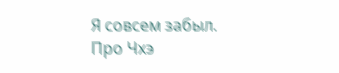Я совсем забыл.
Про Чхэ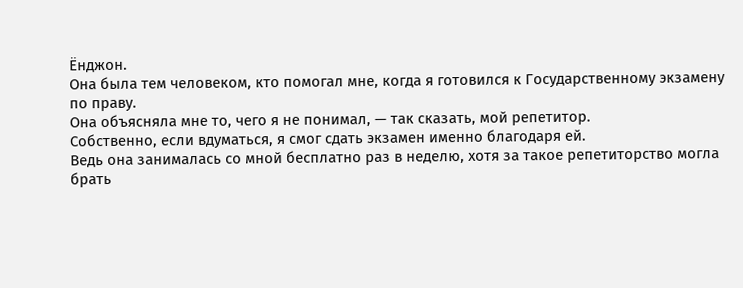Ёнджон.
Она была тем человеком, кто помогал мне, когда я готовился к Государственному экзамену по праву.
Она объясняла мне то, чего я не понимал, — так сказать, мой репетитор.
Собственно, если вдуматься, я смог сдать экзамен именно благодаря ей.
Ведь она занималась со мной бесплатно раз в неделю, хотя за такое репетиторство могла брать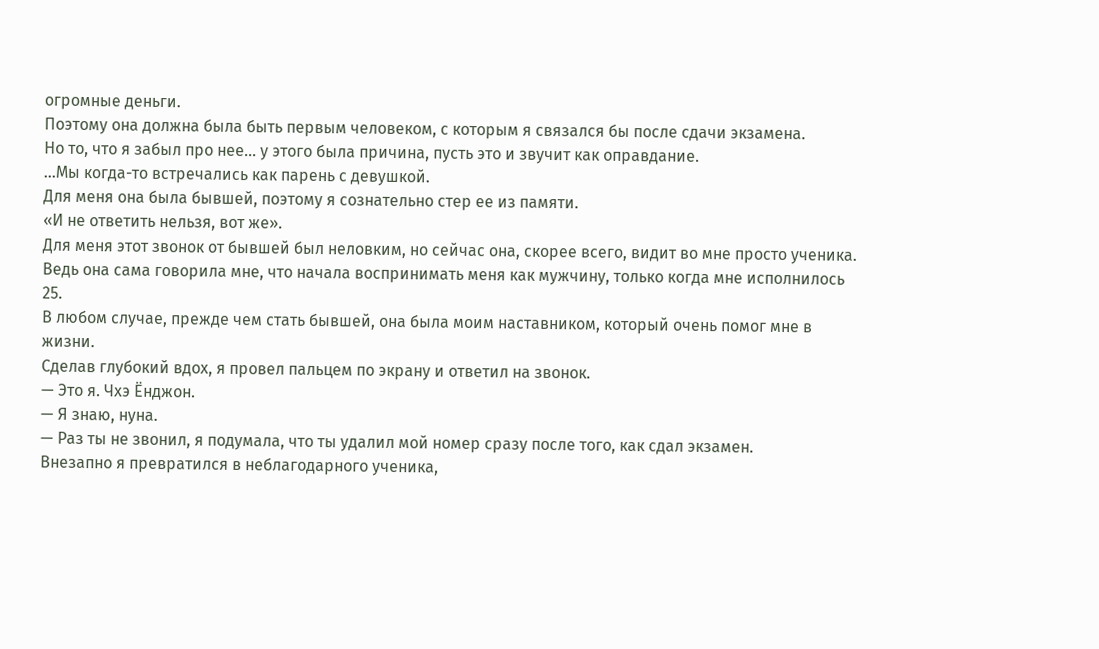огромные деньги.
Поэтому она должна была быть первым человеком, с которым я связался бы после сдачи экзамена.
Но то, что я забыл про нее... у этого была причина, пусть это и звучит как оправдание.
...Мы когда-то встречались как парень с девушкой.
Для меня она была бывшей, поэтому я сознательно стер ее из памяти.
«И не ответить нельзя, вот же».
Для меня этот звонок от бывшей был неловким, но сейчас она, скорее всего, видит во мне просто ученика.
Ведь она сама говорила мне, что начала воспринимать меня как мужчину, только когда мне исполнилось 25.
В любом случае, прежде чем стать бывшей, она была моим наставником, который очень помог мне в жизни.
Сделав глубокий вдох, я провел пальцем по экрану и ответил на звонок.
— Это я. Чхэ Ёнджон.
— Я знаю, нуна.
— Раз ты не звонил, я подумала, что ты удалил мой номер сразу после того, как сдал экзамен.
Внезапно я превратился в неблагодарного ученика,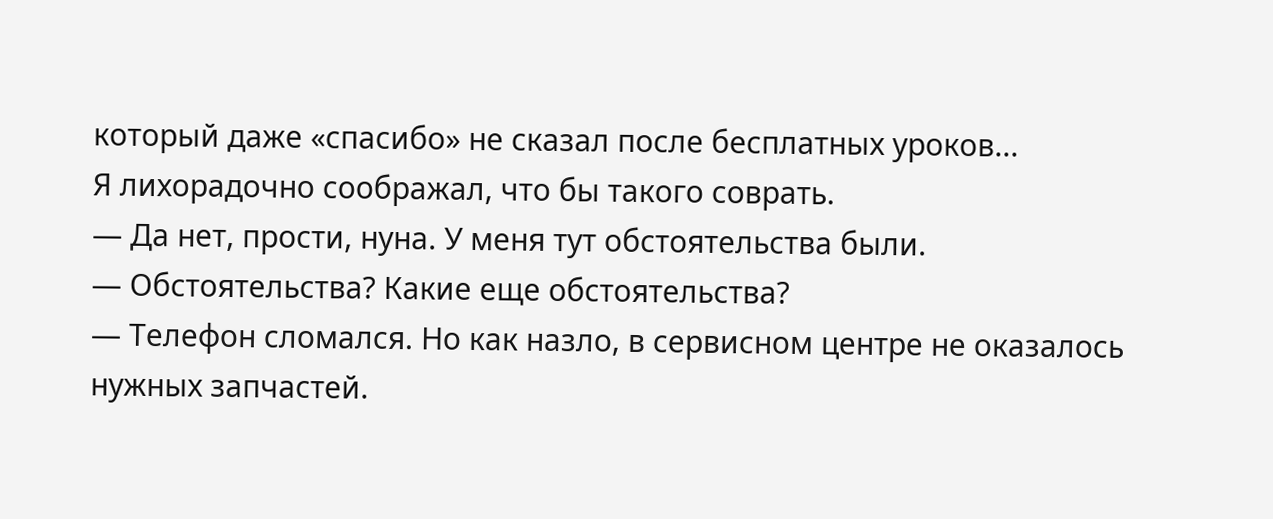который даже «спасибо» не сказал после бесплатных уроков...
Я лихорадочно соображал, что бы такого соврать.
— Да нет, прости, нуна. У меня тут обстоятельства были.
— Обстоятельства? Какие еще обстоятельства?
— Телефон сломался. Но как назло, в сервисном центре не оказалось нужных запчастей.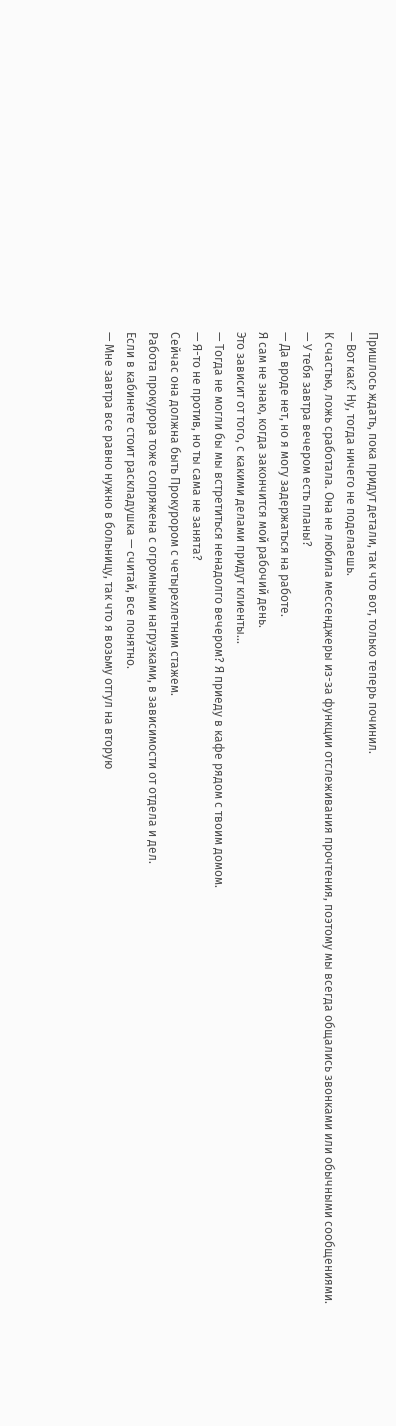Пришлось ждать, пока придут детали, так что вот, только теперь починил.
— Вот как? Ну, тогда ничего не поделаешь.
К счастью, ложь сработала. Она не любила мессенджеры из-за функции отслеживания прочтения, поэтому мы всегда общались звонками или обычными сообщениями.
— У тебя завтра вечером есть планы?
— Да вроде нет, но я могу задержаться на работе.
Я сам не знаю, когда закончится мой рабочий день.
Это зависит от того, с какими делами придут клиенты...
— Тогда не могли бы мы встретиться ненадолго вечером? Я приеду в кафе рядом с твоим домом.
— Я-то не против, но ты сама не занята?
Сейчас она должна быть Прокурором с четырехлетним стажем.
Работа прокурора тоже сопряжена с огромными нагрузками, в зависимости от отдела и дел.
Если в кабинете стоит раскладушка — считай, все понятно.
— Мне завтра все равно нужно в больницу, так что я возьму отгул на вторую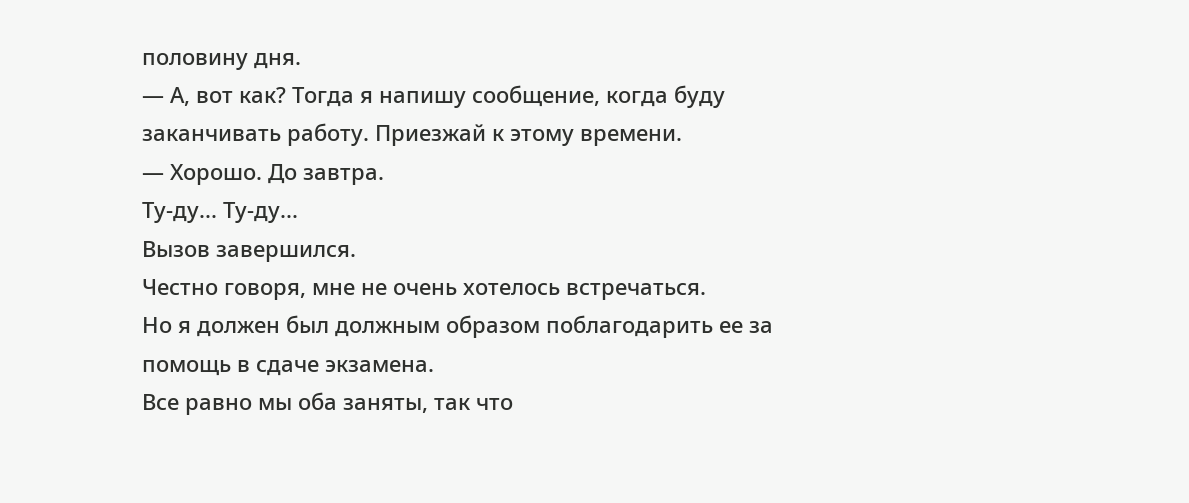половину дня.
— А, вот как? Тогда я напишу сообщение, когда буду заканчивать работу. Приезжай к этому времени.
— Хорошо. До завтра.
Ту-ду... Ту-ду...
Вызов завершился.
Честно говоря, мне не очень хотелось встречаться.
Но я должен был должным образом поблагодарить ее за помощь в сдаче экзамена.
Все равно мы оба заняты, так что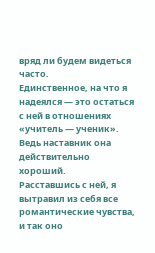вряд ли будем видеться часто.
Единственное, на что я надеялся — это остаться с ней в отношениях «учитель — ученик».
Ведь наставник она действительно хороший.
Расставшись с ней, я вытравил из себя все романтические чувства, и так оно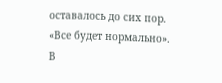оставалось до сих пор.
«Все будет нормально».
В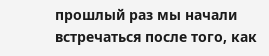прошлый раз мы начали встречаться после того, как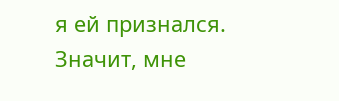я ей признался.
Значит, мне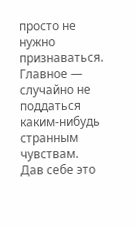просто не нужно признаваться.
Главное — случайно не поддаться каким-нибудь странным чувствам.
Дав себе это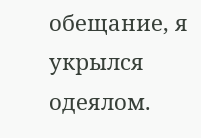обещание, я укрылся одеялом.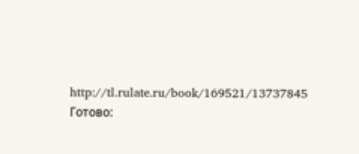http://tl.rulate.ru/book/169521/13737845
Готово: